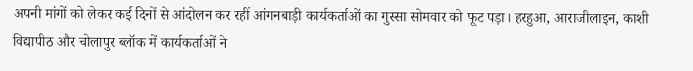अपनी मांगों को लेकर कई दिनों से आंदोलन कर रहीं आंगनबाड़ी कार्यकर्ताओं का गुस्सा सोमवार को फूट पड़ा। हरहुआ, आराजीलाइन, काशी विद्यापीठ और चोलापुर ब्लॉक में कार्यकर्ताओं ने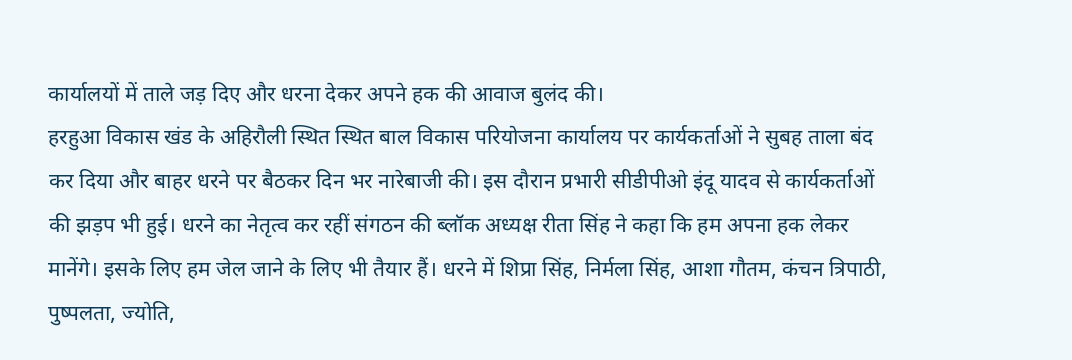कार्यालयों में ताले जड़ दिए और धरना देकर अपने हक की आवाज बुलंद की।
हरहुआ विकास खंड के अहिरौली स्थित स्थित बाल विकास परियोजना कार्यालय पर कार्यकर्ताओं ने सुबह ताला बंद कर दिया और बाहर धरने पर बैठकर दिन भर नारेबाजी की। इस दौरान प्रभारी सीडीपीओ इंदू यादव से कार्यकर्ताओं की झड़प भी हुई। धरने का नेतृत्व कर रहीं संगठन की ब्लॉक अध्यक्ष रीता सिंह ने कहा कि हम अपना हक लेकर मानेंगे। इसके लिए हम जेल जाने के लिए भी तैयार हैं। धरने में शिप्रा सिंह, निर्मला सिंह, आशा गौतम, कंचन त्रिपाठी, पुष्पलता, ज्योति,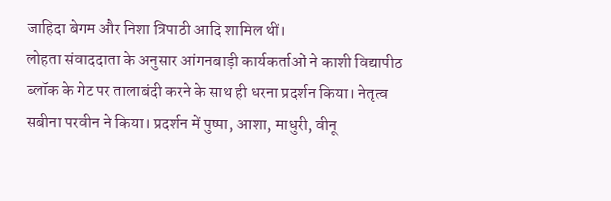जाहिदा बेगम और निशा त्रिपाठी आदि शामिल थीं।
लोहता संवाददाता के अनुसार आंगनबाड़ी कार्यकर्ताओं ने काशी विद्यापीठ ब्लॉक के गेट पर तालाबंदी करने के साथ ही धरना प्रदर्शन किया। नेतृत्व सबीना परवीन ने किया। प्रदर्शन में पुष्पा, आशा, माधुरी, वीनू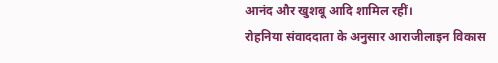आनंद और खुशबू आदि शामिल रहीं।
रोहनिया संवाददाता के अनुसार आराजीलाइन विकास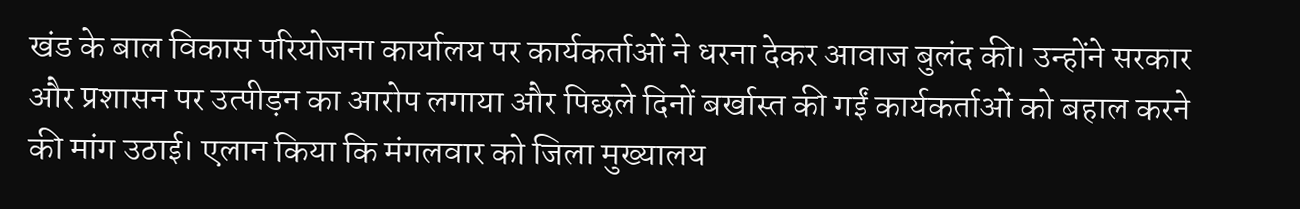खंड के बाल विकास परियोजना कार्यालय पर कार्यकर्ताओं ने धरना देकर आवाज बुलंद की। उन्होंने सरकार और प्रशासन पर उत्पीड़न का आरोप लगाया और पिछले दिनों बर्खास्त की गईं कार्यकर्ताओं को बहाल करने की मांग उठाई। एलान किया कि मंगलवार को जिला मुख्यालय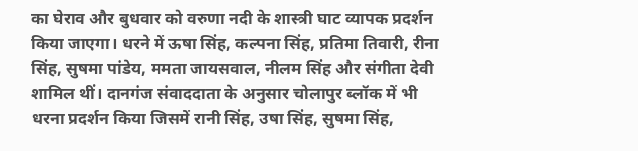का घेराव और बुधवार को वरुणा नदी के शास्त्री घाट व्यापक प्रदर्शन किया जाएगा। धरने में ऊषा सिंह, कल्पना सिंह, प्रतिमा तिवारी, रीना सिंह, सुषमा पांडेय, ममता जायसवाल, नीलम सिंह और संगीता देवी शामिल थीं। दानगंज संवाददाता के अनुसार चोलापुर ब्लॉक में भी धरना प्रदर्शन किया जिसमें रानी सिंह, उषा सिंह, सुषमा सिंह,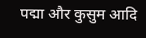पद्मा और कुसुम आदि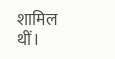शामिल थीं।